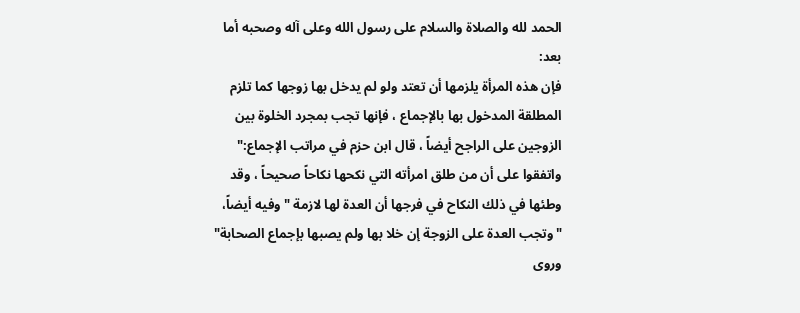الحمد لله والصلاة والسلام على رسول الله وعلى آله وصحبه أما بعد:
فإن هذه المرأة يلزمها أن تعتد ولو لم يدخل بها زوجها كما تلزم المطلقة المدخول بها بالإجماع ، فإنها تجب بمجرد الخلوة بين الزوجين على الراجح أيضاً ، قال ابن حزم في مراتب الإجماع:" واتفقوا على أن من طلق امرأته التي نكحها نكاحاً صحيحاً ، وقد وطئها في ذلك النكاح في فرجها أن العدة لها لازمة " وفيه أيضاً، "وتجب العدة على الزوجة إن خلا بها ولم يصبها بإجماع الصحابة"
وروى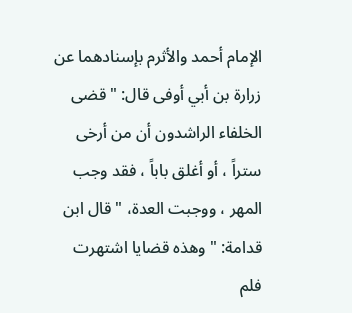الإمام أحمد والأثرم بإسنادهما عن زرارة بن أبي أوفى قال: "قضى الخلفاء الراشدون أن من أرخى ستراً ، أو أغلق باباً ، فقد وجب المهر ، ووجبت العدة، " قال ابن قدامة: " وهذه قضايا اشتهرت فلم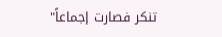تنكر فصارت إجماعاً"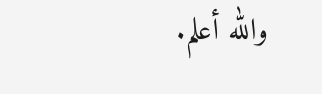والله أعلم.